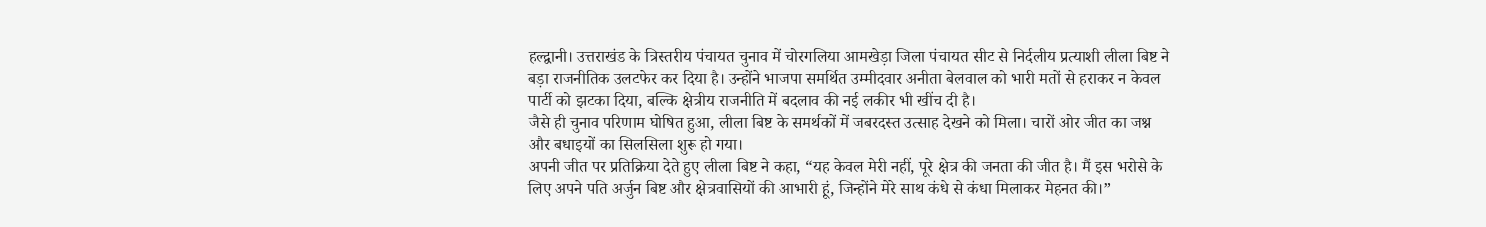हल्द्वानी। उत्तराखंड के त्रिस्तरीय पंचायत चुनाव में चोरगलिया आमखेड़ा जिला पंचायत सीट से निर्दलीय प्रत्याशी लीला बिष्ट ने बड़ा राजनीतिक उलटफेर कर दिया है। उन्होंने भाजपा समर्थित उम्मीदवार अनीता बेलवाल को भारी मतों से हराकर न केवल पार्टी को झटका दिया, बल्कि क्षेत्रीय राजनीति में बदलाव की नई लकीर भी खींच दी है।
जैसे ही चुनाव परिणाम घोषित हुआ, लीला बिष्ट के समर्थकों में जबरदस्त उत्साह देखने को मिला। चारों ओर जीत का जश्न और बधाइयों का सिलसिला शुरू हो गया।
अपनी जीत पर प्रतिक्रिया देते हुए लीला बिष्ट ने कहा, “यह केवल मेरी नहीं, पूरे क्षेत्र की जनता की जीत है। मैं इस भरोसे के लिए अपने पति अर्जुन बिष्ट और क्षेत्रवासियों की आभारी हूं, जिन्होंने मेरे साथ कंधे से कंधा मिलाकर मेहनत की।”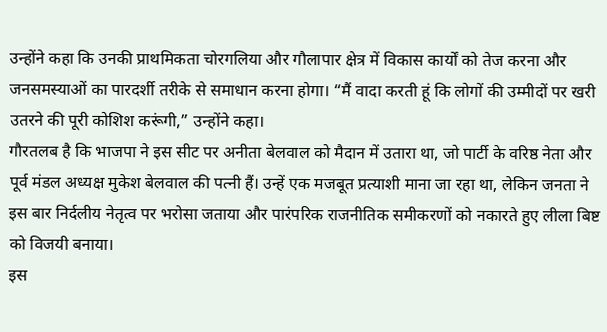उन्होंने कहा कि उनकी प्राथमिकता चोरगलिया और गौलापार क्षेत्र में विकास कार्यों को तेज करना और जनसमस्याओं का पारदर्शी तरीके से समाधान करना होगा। “मैं वादा करती हूं कि लोगों की उम्मीदों पर खरी उतरने की पूरी कोशिश करूंगी,” उन्होंने कहा।
गौरतलब है कि भाजपा ने इस सीट पर अनीता बेलवाल को मैदान में उतारा था, जो पार्टी के वरिष्ठ नेता और पूर्व मंडल अध्यक्ष मुकेश बेलवाल की पत्नी हैं। उन्हें एक मजबूत प्रत्याशी माना जा रहा था, लेकिन जनता ने इस बार निर्दलीय नेतृत्व पर भरोसा जताया और पारंपरिक राजनीतिक समीकरणों को नकारते हुए लीला बिष्ट को विजयी बनाया।
इस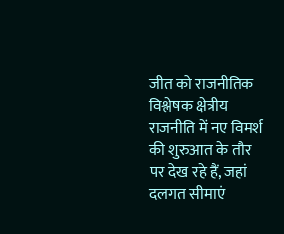जीत को राजनीतिक विश्लेषक क्षेत्रीय राजनीति में नए विमर्श की शुरुआत के तौर पर देख रहे हैं, जहां दलगत सीमाएं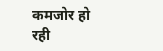कमजोर हो रही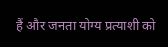हैं और जनता योग्य प्रत्याशी को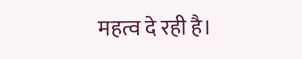महत्व दे रही है।